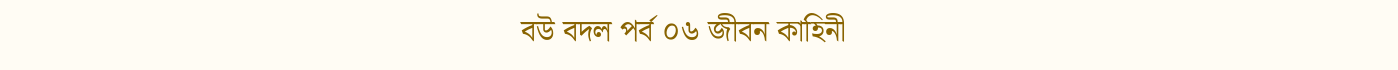বউ বদল পর্ব ০৬ জীবন কাহিনী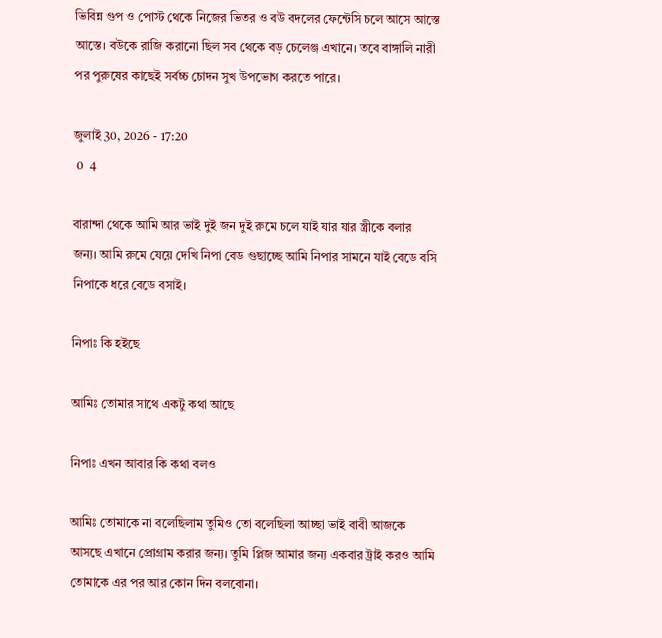ভিবিন্ন গুপ ও পোস্ট থেকে নিজের ভিতর ও বউ বদলের ফেন্টেসি চলে আসে আস্তে আস্তে। বউকে রাজি করানো ছিল সব থেকে বড় চেলেঞ্জ এখানে। তবে বাঙ্গালি নারী পর পুরুষের কাছেই সর্বচ্চ চোদন সুখ উপভোগ করতে পারে।

জুলাই 30, 2026 - 17:20
 0  4

বারান্দা থেকে আমি আর ভাই দুই জন দুই রুমে চলে যাই যার যার স্ত্রীকে বলার জন্য। আমি রুমে যেয়ে দেখি নিপা বেড গুছাচ্ছে আমি নিপার সামনে যাই বেডে বসি নিপাকে ধরে বেডে বসাই।

নিপাঃ কি হইছে

আমিঃ তোমার সাথে একটু কথা আছে

নিপাঃ এখন আবার কি কথা বলও

আমিঃ তোমাকে না বলেছিলাম তুমিও তো বলেছিলা আচ্ছা ভাই বাবী আজকে আসছে এখানে প্রোগ্রাম করার জন্য। তুমি প্লিজ আমার জন্য একবার ট্রাই করও আমি তোমাকে এর পর আর কোন দিন বলবোনা।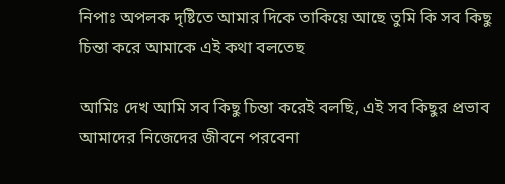নিপাঃ অপলক দৃষ্টিতে আমার দিকে তাকিয়ে আছে তুমি কি সব কিছু চিন্তা করে আমাকে এই কথা বলতেছ

আমিঃ দেখ আমি সব কিছু চিন্তা করেই বলছি, এই সব কিছুর প্রভাব আমাদের নিজেদের জীবনে পরবেনা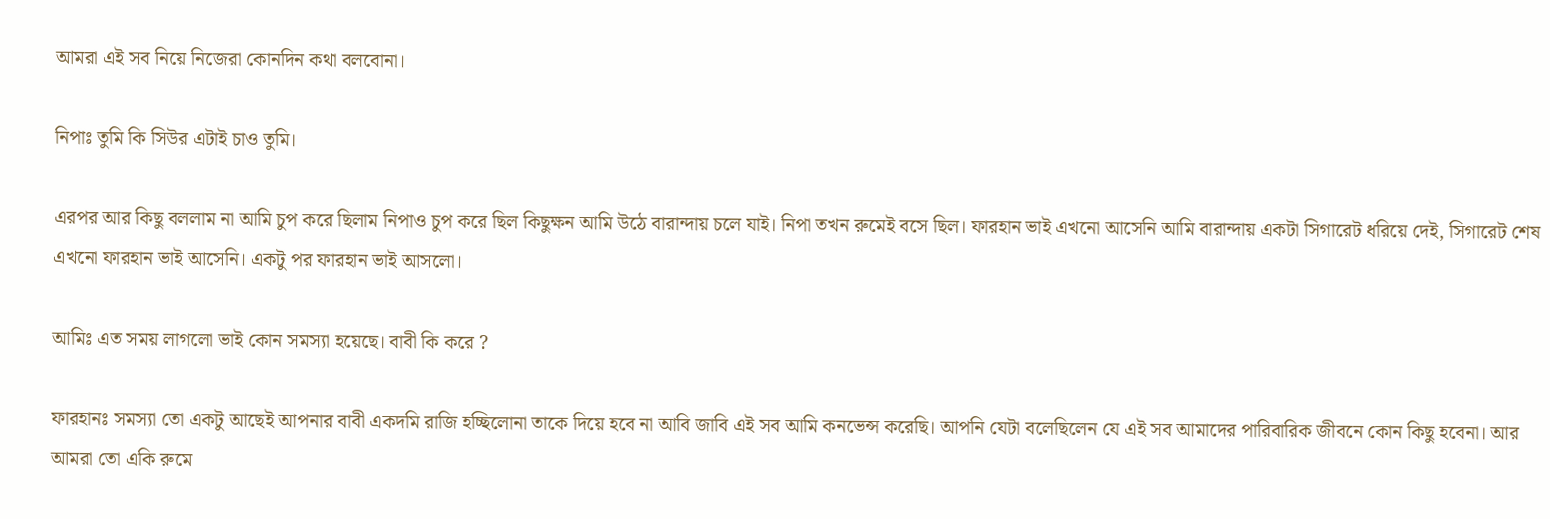আমরা এই সব নিয়ে নিজেরা কোনদিন কথা বলবোনা।

নিপাঃ তুমি কি সিউর এটাই চাও তুমি।

এরপর আর কিছু বললাম না আমি চুপ করে ছিলাম নিপাও চুপ করে ছিল কিছুক্ষন আমি উঠে বারান্দায় চলে যাই। নিপা তখন রুমেই বসে ছিল। ফারহান ভাই এখনো আসেনি আমি বারান্দায় একটা সিগারেট ধরিয়ে দেই, সিগারেট শেষ এখনো ফারহান ভাই আসেনি। একটু পর ফারহান ভাই আসলো।

আমিঃ এত সময় লাগলো ভাই কোন সমস্যা হয়েছে। বাবী কি করে ?

ফারহানঃ সমস্যা তো একটু আছেই আপনার বাবী একদমি রাজি হচ্ছিলোনা তাকে দিয়ে হবে না আবি জাবি এই সব আমি কনভেন্স করেছি। আপনি যেটা বলেছিলেন যে এই সব আমাদের পারিবারিক জীবনে কোন কিছু হবেনা। আর আমরা তো একি রুমে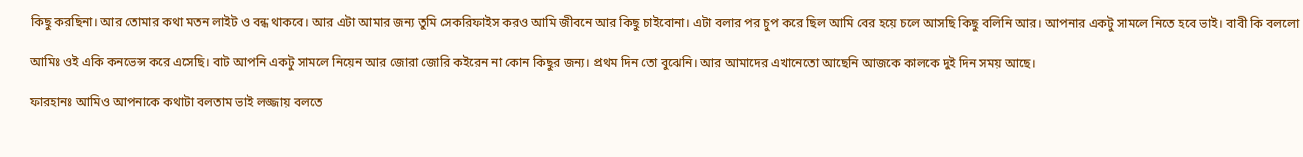কিছু করছিনা। আর তোমার কথা মতন লাইট ও বন্ধ থাকবে। আর এটা আমার জন্য তুমি সেকরিফাইস করও আমি জীবনে আর কিছু চাইবোনা। এটা বলার পর চুপ করে ছিল আমি বের হয়ে চলে আসছি কিছু বলিনি আর। আপনার একটু সামলে নিতে হবে ভাই। বাবী কি বললো

আমিঃ ওই একি কনভেন্স করে এসেছি। বাট আপনি একটু সামলে নিয়েন আর জোরা জোরি কইরেন না কোন কিছুর জন্য। প্রথম দিন তো বুঝেনি। আর আমাদের এখানেতো আছেনি আজকে কালকে দুই দিন সময় আছে।

ফারহানঃ আমিও আপনাকে কথাটা বলতাম ভাই লজ্জায় বলতে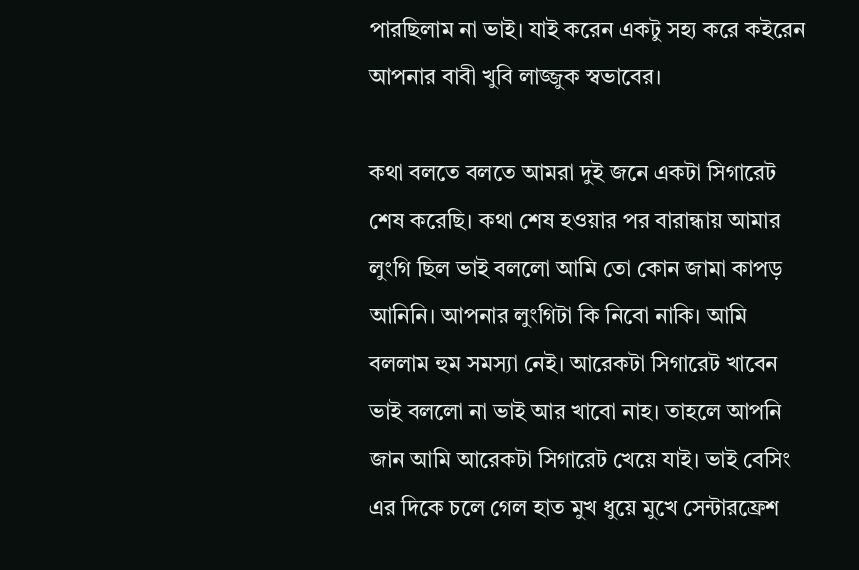পারছিলাম না ভাই। যাই করেন একটু সহ্য করে কইরেন আপনার বাবী খুবি লাজ্জুক স্বভাবের।

কথা বলতে বলতে আমরা দুই জনে একটা সিগারেট শেষ করেছি। কথা শেষ হওয়ার পর বারান্ধায় আমার লুংগি ছিল ভাই বললো আমি তো কোন জামা কাপড় আনিনি। আপনার লুংগিটা কি নিবো নাকি। আমি বললাম হুম সমস্যা নেই। আরেকটা সিগারেট খাবেন ভাই বললো না ভাই আর খাবো নাহ। তাহলে আপনি জান আমি আরেকটা সিগারেট খেয়ে যাই। ভাই বেসিং এর দিকে চলে গেল হাত মুখ ধুয়ে মুখে সেন্টারফ্রেশ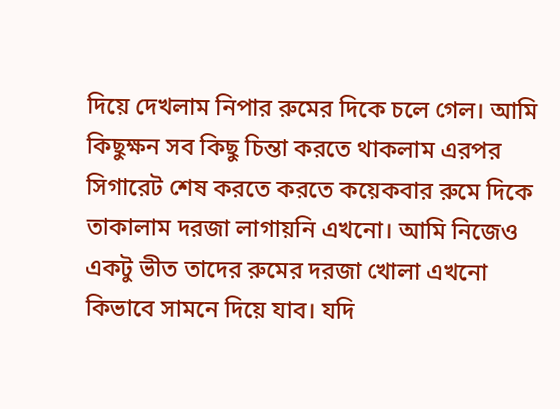দিয়ে দেখলাম নিপার রুমের দিকে চলে গেল। আমি কিছুক্ষন সব কিছু চিন্তা করতে থাকলাম এরপর  সিগারেট শেষ করতে করতে কয়েকবার রুমে দিকে তাকালাম দরজা লাগায়নি এখনো। আমি নিজেও একটু ভীত তাদের রুমের দরজা খোলা এখনো কিভাবে সামনে দিয়ে যাব। যদি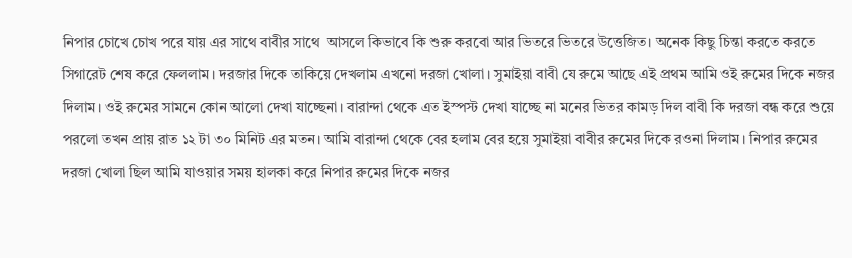নিপার চোখে চোখ পরে যায় এর সাথে বাবীর সাথে  আসলে কিভাবে কি শুরু করবো আর ভিতরে ভিতরে উত্তেজিত। অনেক কিছু চিন্তা করতে করতে সিগারেট শেষ করে ফেললাম। দরজার দিকে তাকিয়ে দেখলাম এখনো দরজা খোলা। সুমাইয়া বাবী যে রুমে আছে এই প্রথম আমি ওই রুমের দিকে নজর দিলাম। ওই রুমের সামনে কোন আলো দেখা যাচ্ছেনা। বারান্দা থেকে এত ইস্পস্ট দেখা যাচ্ছে না মনের ভিতর কামড় দিল বাবী কি দরজা বন্ধ করে শুয়ে পরলো তখন প্রায় রাত ১২ টা ৩০ মিনিট এর মতন। আমি বারান্দা থেকে বের হলাম বের হয়ে সুমাইয়া বাবীর রুমের দিকে রওনা দিলাম। নিপার রুমের দরজা খোলা ছিল আমি যাওয়ার সময় হালকা করে নিপার রুমের দিকে নজর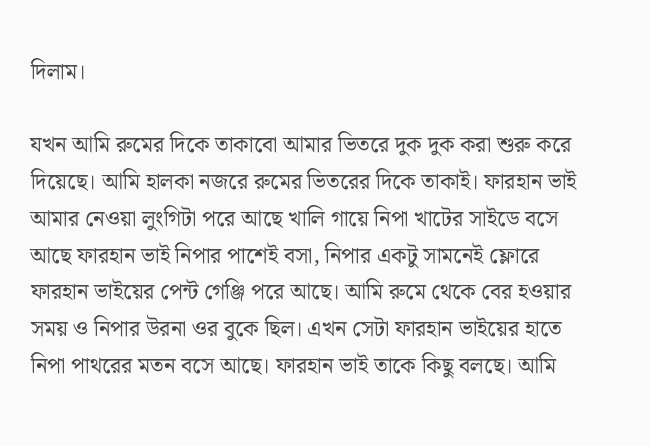দিলাম।

যখন আমি রুমের দিকে তাকাবো আমার ভিতরে দুক দুক করা শুরু করে দিয়েছে। আমি হালকা নজরে রুমের ভিতরের দিকে তাকাই। ফারহান ভাই আমার নেওয়া লুংগিটা পরে আছে খালি গায়ে নিপা খাটের সাইডে বসে আছে ফারহান ভাই নিপার পাশেই বসা, নিপার একটু সামনেই ফ্লোরে ফারহান ভাইয়ের পেন্ট গেঞ্জি পরে আছে। আমি রুমে থেকে বের হওয়ার সময় ও নিপার উরনা ওর বুকে ছিল। এখন সেটা ফারহান ভাইয়ের হাতে নিপা পাথরের মতন বসে আছে। ফারহান ভাই তাকে কিছু বলছে। আমি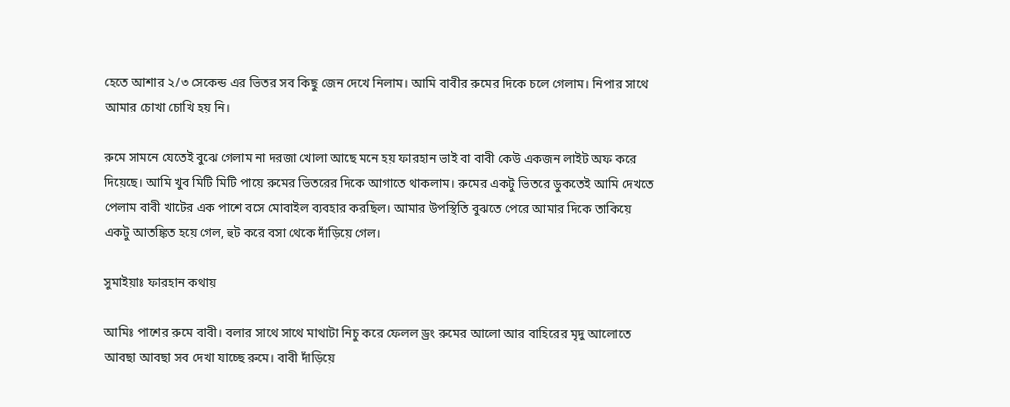হেতে আশার ২/৩ সেকেন্ড এর ভিতর সব কিছু জেন দেখে নিলাম। আমি বাবীর রুমের দিকে চলে গেলাম। নিপার সাথে আমার চোখা চোখি হয় নি।

রুমে সামনে যেতেই বুঝে গেলাম না দরজা খোলা আছে মনে হয় ফারহান ভাই বা বাবী কেউ একজন লাইট অফ করে দিয়েছে। আমি খুব মিটি মিটি পায়ে রুমের ভিতরের দিকে আগাতে থাকলাম। রুমের একটু ভিতরে ডুকতেই আমি দেখতে পেলাম বাবী খাটের এক পাশে বসে মোবাইল ব্যবহার করছিল। আমার উপস্থিতি বুঝতে পেরে আমার দিকে তাকিয়ে একটু আতঙ্কিত হয়ে গেল, হুট করে বসা থেকে দাঁড়িয়ে গেল।

সুমাইয়াঃ ফারহান কথায়

আমিঃ পাশের রুমে বাবী। বলার সাথে সাথে মাথাটা নিচু করে ফেলল ড্রং রুমের আলো আর বাহিরের মৃদু আলোতে আবছা আবছা সব দেখা যাচ্ছে রুমে। বাবী দাঁড়িয়ে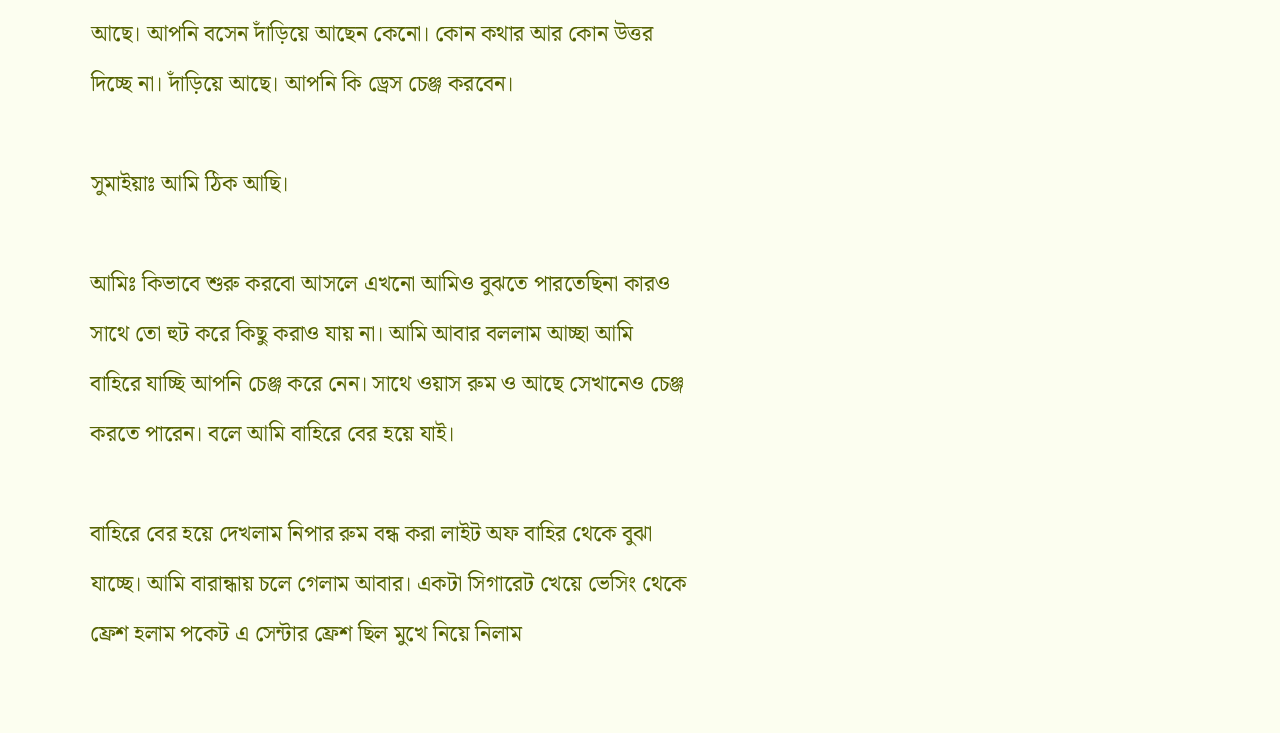আছে। আপনি বসেন দাঁড়িয়ে আছেন কেনো। কোন কথার আর কোন উত্তর দিচ্ছে না। দাঁড়িয়ে আছে। আপনি কি ড্রেস চেঞ্জ করবেন।

সুমাইয়াঃ আমি ঠিক আছি।

আমিঃ কিভাবে শুরু করবো আসলে এখনো আমিও বুঝতে পারতেছিনা কারও সাথে তো হুট করে কিছু করাও যায় না। আমি আবার বললাম আচ্ছা আমি বাহিরে যাচ্ছি আপনি চেঞ্জ করে নেন। সাথে ওয়াস রুম ও আছে সেখানেও চেঞ্জ করতে পারেন। বলে আমি বাহিরে বের হয়ে যাই।

বাহিরে বের হয়ে দেখলাম নিপার রুম বন্ধ করা লাইট অফ বাহির থেকে বুঝা যাচ্ছে। আমি বারান্ধায় চলে গেলাম আবার। একটা সিগারেট খেয়ে ভেসিং থেকে ফ্রেশ হলাম পকেট এ সেন্টার ফ্রেশ ছিল মুখে নিয়ে নিলাম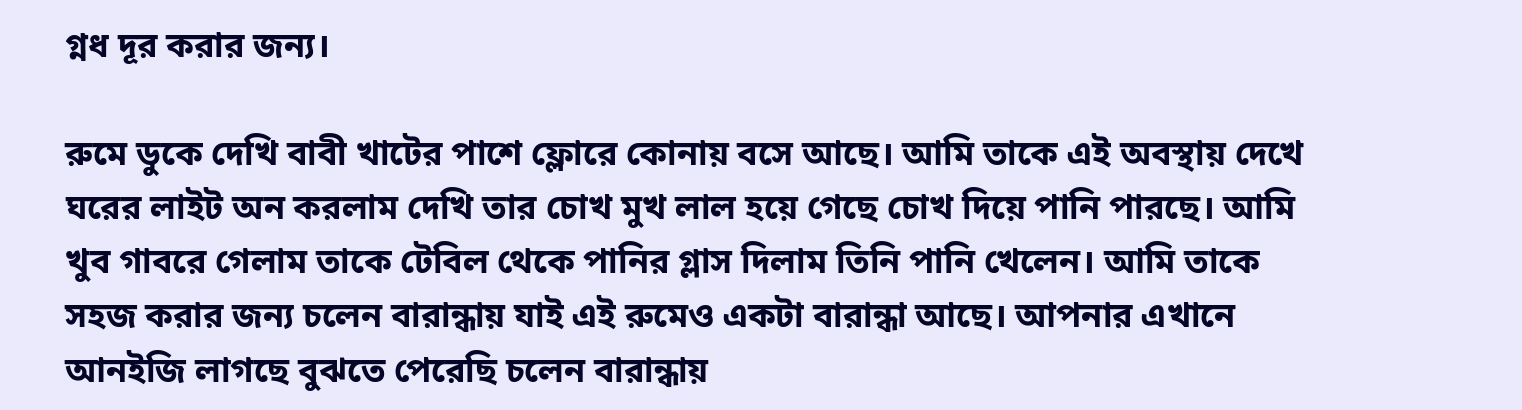গ্নধ দূর করার জন্য।

রুমে ডুকে দেখি বাবী খাটের পাশে ফ্লোরে কোনায় বসে আছে। আমি তাকে এই অবস্থায় দেখে ঘরের লাইট অন করলাম দেখি তার চোখ মুখ লাল হয়ে গেছে চোখ দিয়ে পানি পারছে। আমি খুব গাবরে গেলাম তাকে টেবিল থেকে পানির গ্লাস দিলাম তিনি পানি খেলেন। আমি তাকে সহজ করার জন্য চলেন বারান্ধায় যাই এই রুমেও একটা বারান্ধা আছে। আপনার এখানে আনইজি লাগছে বুঝতে পেরেছি চলেন বারান্ধায়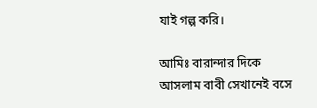যাই গল্প করি।

আমিঃ বারান্দার দিকে আসলাম বাবী সেখানেই বসে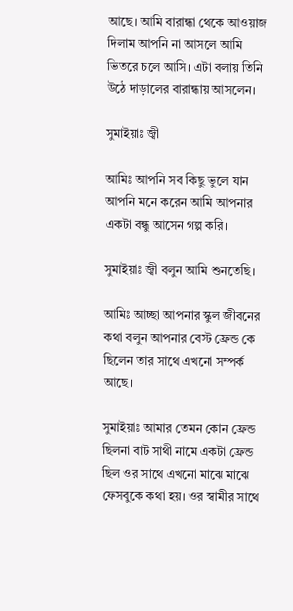আছে। আমি বারান্ধা থেকে আওয়াজ দিলাম আপনি না আসলে আমি ভিতরে চলে আসি। এটা বলায় তিনি উঠে দাড়ালের বারান্ধায় আসলেন।

সুমাইয়াঃ জ্বী

আমিঃ আপনি সব কিছু ভুলে যান আপনি মনে করেন আমি আপনার একটা বন্ধু আসেন গল্প করি।

সুমাইয়াঃ জ্বী বলুন আমি শুনতেছি।

আমিঃ আচ্ছা আপনার স্কুল জীবনের কথা বলুন আপনার বেস্ট ফ্রেন্ড কে ছিলেন তার সাথে এখনো সম্পর্ক আছে।

সুমাইয়াঃ আমার তেমন কোন ফ্রেন্ড ছিলনা বাট সাথী নামে একটা ফ্রেন্ড ছিল ওর সাথে এখনো মাঝে মাঝে ফেসবুকে কথা হয়। ওর স্বামীর সাথে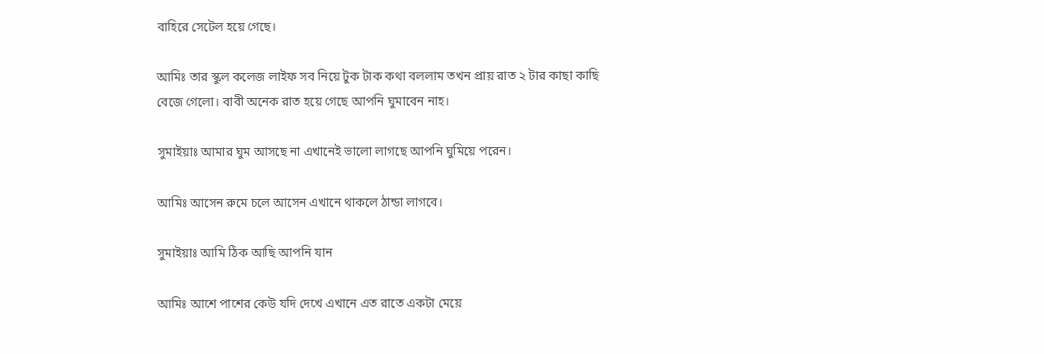বাহিরে সেটেল হয়ে গেছে।

আমিঃ তার স্কুল কলেজ লাইফ সব নিয়ে টুক টাক কথা বললাম তখন প্রায় রাত ২ টার কাছা কাছি বেজে গেলো। বাবী অনেক রাত হয়ে গেছে আপনি ঘুমাবেন নাহ।

সুমাইয়াঃ আমার ঘুম আসছে না এখানেই ভালো লাগছে আপনি ঘুমিয়ে পরেন।

আমিঃ আসেন রুমে চলে আসেন এখানে থাকলে ঠান্ডা লাগবে।

সুমাইয়াঃ আমি ঠিক আছি আপনি যান

আমিঃ আশে পাশের কেউ যদি দেখে এখানে এত রাতে একটা মেয়ে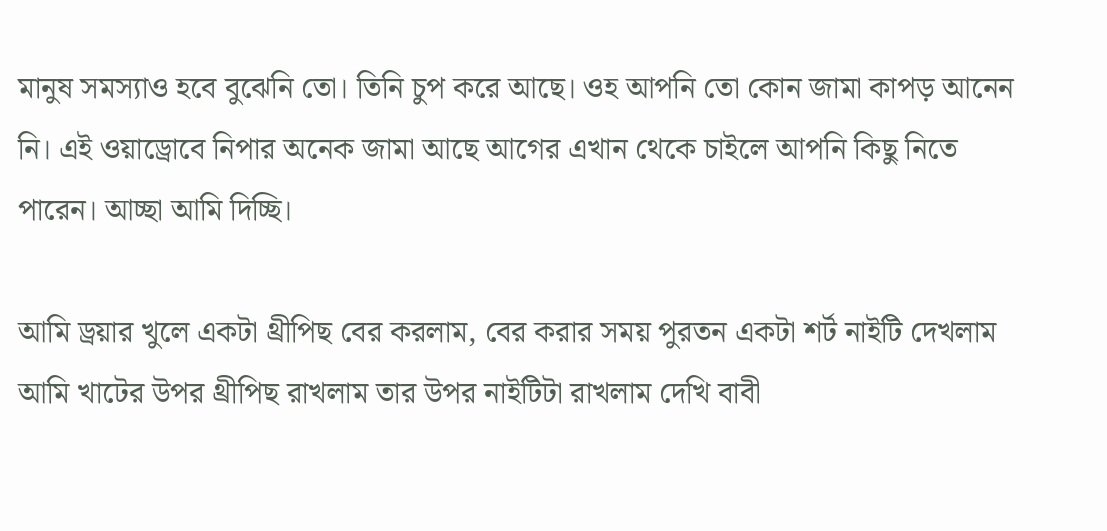মানুষ সমস্যাও হবে বুঝেনি তো। তিনি চুপ করে আছে। ওহ আপনি তো কোন জামা কাপড় আনেন নি। এই ওয়াড্রোবে নিপার অনেক জামা আছে আগের এখান থেকে চাইলে আপনি কিছু নিতে পারেন। আচ্ছা আমি দিচ্ছি।

আমি ড্রয়ার খুলে একটা থ্রীপিছ বের করলাম, বের করার সময় পুরতন একটা শর্ট নাইটি দেখলাম আমি খাটের উপর থ্রীপিছ রাখলাম তার উপর নাইটিটা রাখলাম দেখি বাবী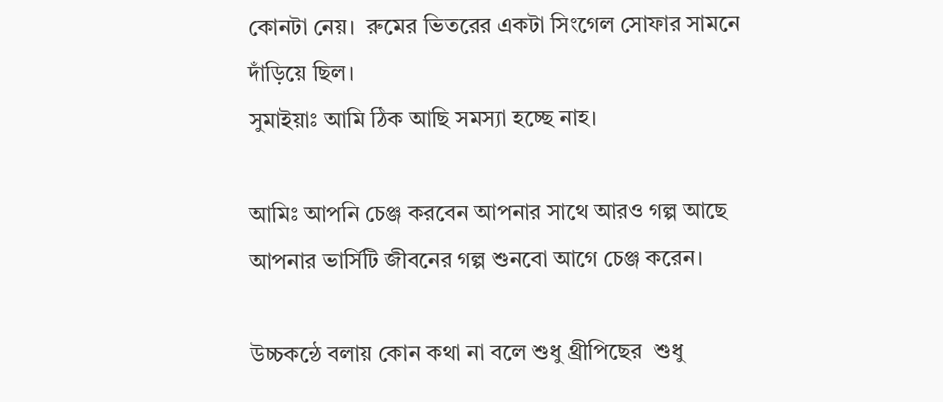কোনটা নেয়।  রুমের ভিতরের একটা সিংগেল সোফার সামনে দাঁড়িয়ে ছিল।
সুমাইয়াঃ আমি ঠিক আছি সমস্যা হচ্ছে নাহ।

আমিঃ আপনি চেঞ্জ করবেন আপনার সাথে আরও গল্প আছে আপনার ভার্সিটি জীবনের গল্প শুনবো আগে চেঞ্জ করেন।

উচ্চকন্ঠে বলায় কোন কথা না বলে শুধু থ্রীপিছের  শুধু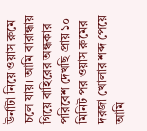উর্নাটা নিয়ে ওয়াস রুমে চলে যায়। আমি বারান্ধায় গিয়ে বাহিরের অন্ধকার পরিবেশ দেখছি প্রায় ১০ মিনিট পর ওয়াস রুমের দরজা খোলার শব্দ পেয়ে আমি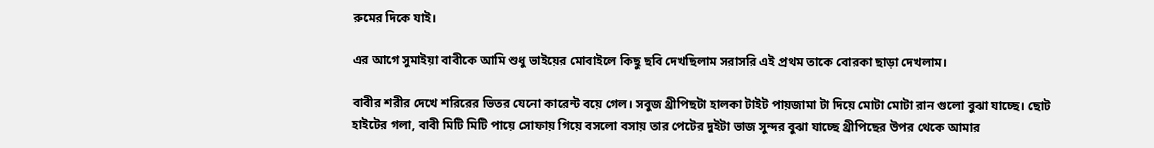রুমের দিকে যাই।

এর আগে সুমাইয়া বাবীকে আমি শুধু ভাইয়ের মোবাইলে কিছু ছবি দেখছিলাম সরাসরি এই প্রথম তাকে বোরকা ছাড়া দেখলাম।

বাবীর শরীর দেখে শরিরের ভিতর যেনো কারেন্ট বয়ে গেল। সবুজ থ্রীপিছটা হালকা টাইট পায়জামা টা দিয়ে মোটা মোটা রান গুলো বুঝা যাচ্ছে। ছোট হাইটের গলা, বাবী মিটি মিটি পায়ে সোফায় গিয়ে বসলো বসায় তার পেটের দুইটা ভাজ সুন্দর বুঝা যাচ্ছে থ্রীপিছের উপর থেকে আমার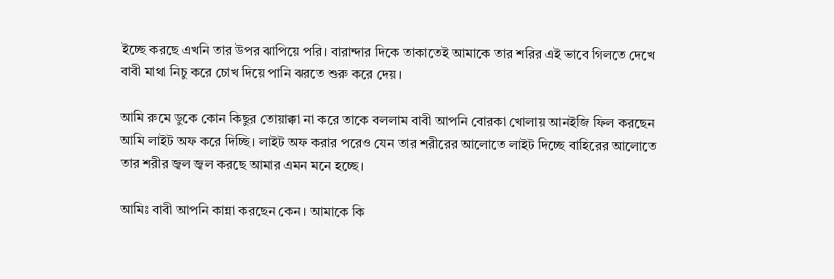ইচ্ছে করছে এখনি তার উপর ঝাপিয়ে পরি। বারান্দার দিকে তাকাতেই আমাকে তার শরির এই ভাবে গিলতে দেখে বাবী মাথা নিচু করে চোখ দিয়ে পানি ঝরতে শুরু করে দেয়।

আমি রুমে ডুকে কোন কিছুর তোয়াক্কা না করে তাকে বললাম বাবী আপনি বোরকা খোলায় আনইজি ফিল করছেন আমি লাইট অফ করে দিচ্ছি। লাইট অফ করার পরেও যেন তার শরীরের আলোতে লাইট দিচ্ছে বাহিরের আলোতে তার শরীর জ্বল জ্বল করছে আমার এমন মনে হচ্ছে।

আমিঃ বাবী আপনি কান্না করছেন কেন। আমাকে কি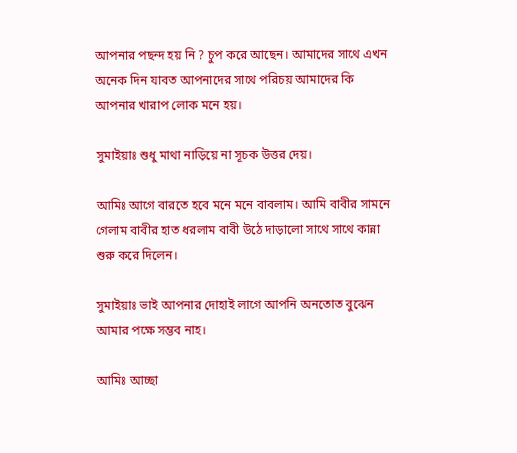আপনার পছন্দ হয় নি ? চুপ করে আছেন। আমাদের সাথে এখন অনেক দিন যাবত আপনাদের সাথে পরিচয় আমাদের কি আপনার খারাপ লোক মনে হয়।

সুমাইয়াঃ শুধু মাথা নাড়িয়ে না সূচক উত্তর দেয়।

আমিঃ আগে বারতে হবে মনে মনে বাবলাম। আমি বাবীর সামনে গেলাম বাবীর হাত ধরলাম বাবী উঠে দাড়ালো সাথে সাথে কান্না শুরু করে দিলেন।

সুমাইয়াঃ ভাই আপনার দোহাই লাগে আপনি অনতোত বুঝেন আমার পক্ষে সম্ভব নাহ।

আমিঃ আচ্ছা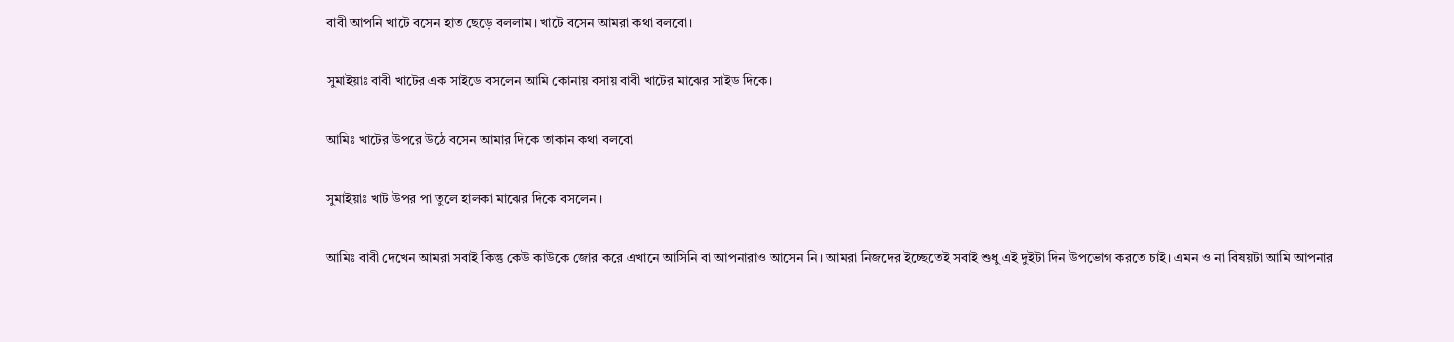বাবী আপনি খাটে বসেন হাত ছেড়ে বললাম। খাটে বসেন আমরা কথা বলবো।

সুমাইয়াঃ বাবী খাটের এক সাইডে বসলেন আমি কোনায় বসায় বাবী খাটের মাঝের সাইড দিকে।

আমিঃ খাটের উপরে উঠে বসেন আমার দিকে তাকান কথা বলবো

সুমাইয়াঃ খাট উপর পা তুলে হালকা মাঝের দিকে বসলেন।

আমিঃ বাবী দেখেন আমরা সবাই কিন্তু কেউ কাউকে জোর করে এখানে আসিনি বা আপনারাও আসেন নি। আমরা নিজদের ইচ্ছেতেই সবাই শুধু এই দুইটা দিন উপভোগ করতে চাই। এমন ও না বিষয়টা আমি আপনার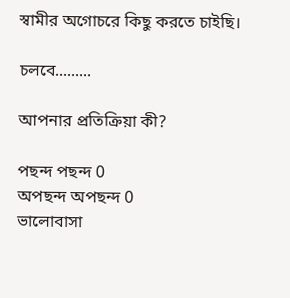স্বামীর অগোচরে কিছু করতে চাইছি।

চলবে.........

আপনার প্রতিক্রিয়া কী?

পছন্দ পছন্দ 0
অপছন্দ অপছন্দ 0
ভালোবাসা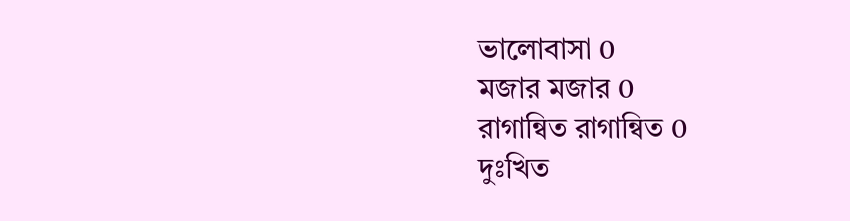ভালোবাসা 0
মজার মজার 0
রাগান্বিত রাগান্বিত 0
দুঃখিত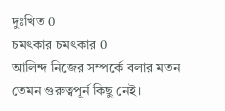দুঃখিত 0
চমৎকার চমৎকার 0
আলিন্দ নিজের সম্পর্কে বলার মতন তেমন গুরুত্বপূর্ন কিছু নেই।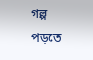গল্প পড়তে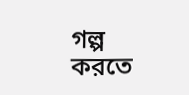গল্প করতে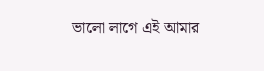ভালো লাগে এই আমার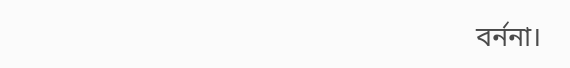বর্ননা।